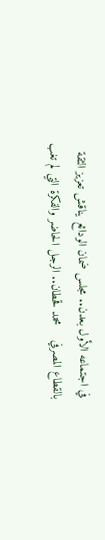في اجتماعه الأول بعدن.. مجلس ضمان الودائع يناقش تعزيز الثقة بالقطاع المصرفي    محمد قحطان.. الرجل الحاضر والفكرة التي لم تغب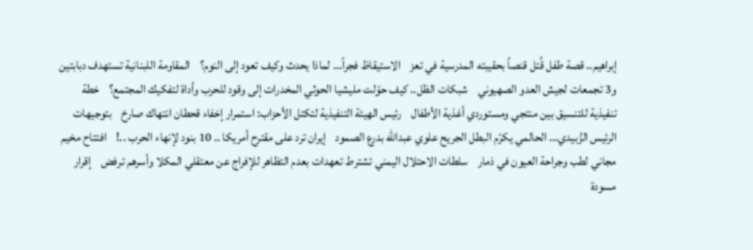إبراهيم.. قصة طفل قُتل قنصاً بحقيبته المدرسية في تعز    الاستيقاظ فجراً... لماذا يحدث وكيف تعود إلى النوم؟    المقاومة اللبنانية تستهدف دبابتين و3 تجمعات لجيش العدو الصهيوني    شبكات الظل.. كيف حوّلت مليشيا الحوثي المخدرات إلى وقود للحرب وأداة لتفكيك المجتمع؟    خطة تنفيذية للتنسيق بين منتجي ومستوردي أغذية الأطفال    رئيس الهيئة التنفيذية لتكتل الأحزاب: استمرار إخفاء قحطان انتهاك صارخ    بتوجيهات الرئيس الزُبيدي... الحالمي يكرّم البطل الجريح علوي عبدالله بدرع الصمود    إيران ترد على مقترح أمريكا .. 10 بنود لإنهاء الحرب ..!    افتتاح مخيم مجاني لطب وجراحة العيون في ذمار    سلطات الاحتلال اليمني تشترط تعهدات بعدم التظاهر للإفراج عن معتقلي المكلا وأسرهم ترفض    إقرار مسودة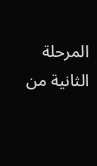المرحلة الثانية من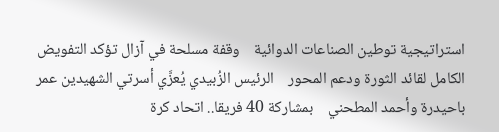استراتيجية توطين الصناعات الدوائية    وقفة مسلحة في آزال تؤكد التفويض الكامل لقائد الثورة ودعم المحور    الرئيس الزُبيدي يُعزَّي أسرتي الشهيدين عمر باحيدرة وأحمد المطحني    بمشاركة 40 فريقا.. اتحاد كرة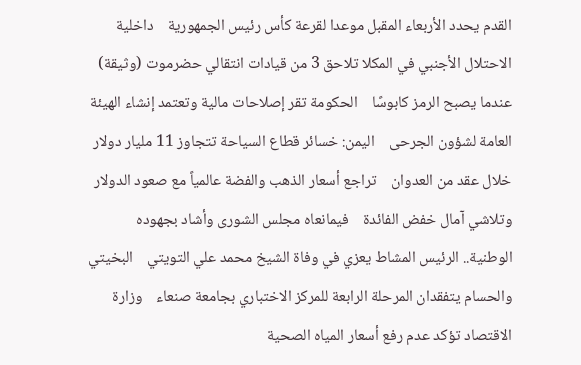القدم يحدد الأربعاء المقبل موعدا لقرعة كأس رئيس الجمهورية    داخلية الاحتلال الأجنبي في المكلا تلاحق 3 من قيادات انتقالي حضرموت (وثيقة)    عندما يصبح الرمز كابوسًا    الحكومة تقر إصلاحات مالية وتعتمد إنشاء الهيئة العامة لشؤون الجرحى    اليمن: خسائر قطاع السياحة تتجاوز 11 مليار دولار خلال عقد من العدوان    تراجع أسعار الذهب والفضة عالمياً مع صعود الدولار وتلاشي آمال خفض الفائدة    فيمانعاه مجلس الشورى وأشاد بجهوده الوطنية.. الرئيس المشاط يعزي في وفاة الشيخ محمد علي التويتي    البخيتي والحسام يتفقدان المرحلة الرابعة للمركز الاختباري بجامعة صنعاء    وزارة الاقتصاد تؤكد عدم رفع أسعار المياه الصحية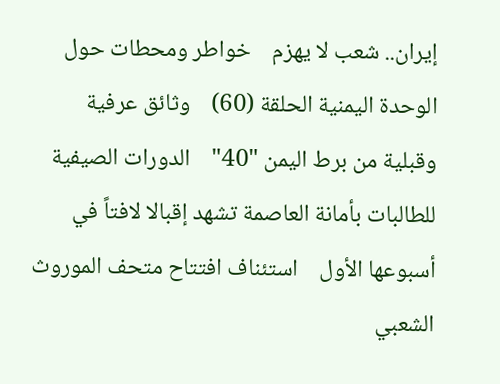إيران.. شعب لا يهزم    خواطر ومحطات حول الوحدة اليمنية الحلقة (60)    وثائق عرفية وقبلية من برط اليمن "40"    الدورات الصيفية للطالبات بأمانة العاصمة تشهد إقبالا لافتاً في أسبوعها الأول    استئناف افتتاح متحف الموروث الشعبي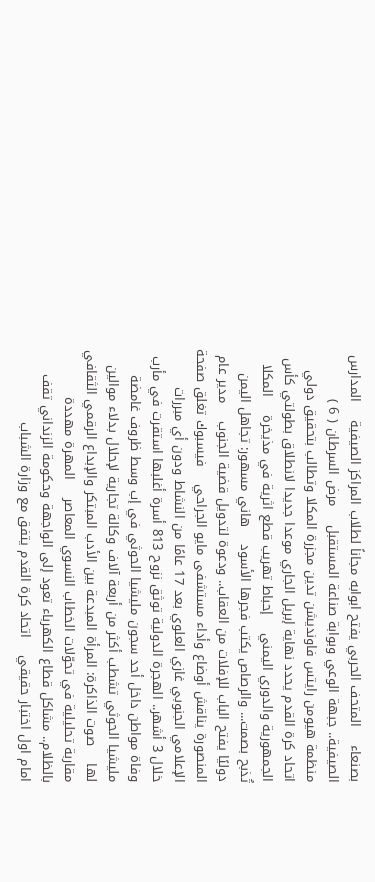بصنعاء    المتحف الحربي يفتح ابوابه مجاناً لطلاب المراكز الصيفية    المدارس الصيفية.. جبهة الوعي وبوابة صناعة المستقبل    مرض السرطان ( 6 )    منظمة هيومن رايتس فاونديشن تدين مجزرة المكلا وتطالب بتحقيق دولي    اتحاد كرة القدم يحدد نهاية إبريل الجاري موعدا جديدا لانطلاق بطولتي كأس الجمهورية والدوري اليمني    إحباط تهريب قطع اثرية في مذيخرة    المكلا تُذبح بصمت... والرصاص يكتب فجرها الأسود    هاني مسهور: تجاهل اليمن دوليًا يفتح الباب للإفلات من العقاب.. ودعوة لتدويل قضية الجنوب    مدير عام المنصورة يناقش أوضاع وأداء مستشفى مايو الجراحي    فيسبوك تغلق صفحة الإعلامي الجنوبي غازي العلوي بعد 17 عامًا من النشاط ودون أي مبررات    خلال 3 أشهر.. الهجرة الدولية توثق نزوح 813 أسرة أغلبها استقرت في مأرب    وفاة مواطن داخل أحد سجون مليشيا الحوثي في إب وسط ظروف غامضة    مليشيا الحوثي تشطب أكثر من أربعة آلاف وكالة تجارية لإحلال بدلاء موالين لها    صوت الذاكرة: المرأة المبدعة بين الأدب المبتكر والإبداع الرقمي الثقافي مقاربة تحليلية في تحوّلات الخطاب النسوي المعاصر    المهرة مهددة بالظلام.. مشاكل قطاع الكهرباء تعود إلى الواجهة وحكومة الزنداني تقف امام اول اختبار حقيقي    اتحاد كرة القدم يتفق مع وزارة الشباب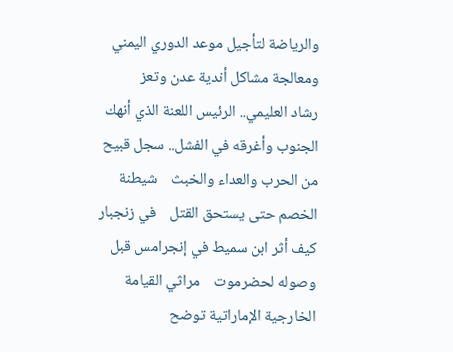والرياضة لتأجيل موعد الدوري اليمني ومعالجة مشاكل أندية عدن وتعز    رشاد العليمي.. الرئيس اللعنة الذي أنهك الجنوب وأغرقه في الفشل.. سجل قبيح من الحرب والعداء والخبث    شيطنة الخصم حتى يستحق القتل    في زنجبار كيف أثر ابن سميط في إنجرامس قبل وصوله لحضرموت    مراثي القيامة    الخارجية الإماراتية توضح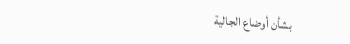بشأن أوضاع الجالية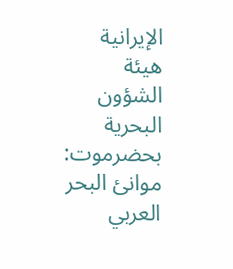الإيرانية    هيئة الشؤون البحرية بحضرموت: موانئ البحر العربي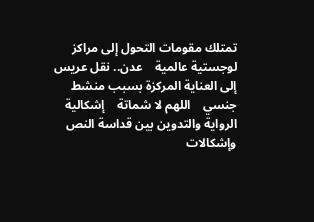تمتلك مقومات التحول إلى مراكز لوجستية عالمية    عدن.. نقل عريس إلى العناية المركزة بسبب منشط جنسي    اللهم لا شماتة    إشكالية الرواية والتدوين بين قداسة النص وإشكالات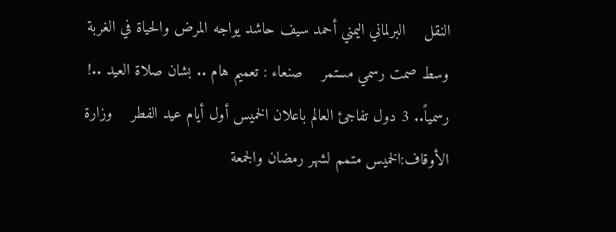النقل    البرلماني اليمني أحمد سيف حاشد يواجه المرض والحياة في الغربة وسط صمت رسمي مستمر    صنعاء : تعميم هام .. بشان صلاة العيد ..!    رسمياً.. 3 دول تفاجئ العالم باعلان الخميس أول أيام عيد الفطر    وزارة الأوقاف:الخميس متمم لشهر رمضان والجمعة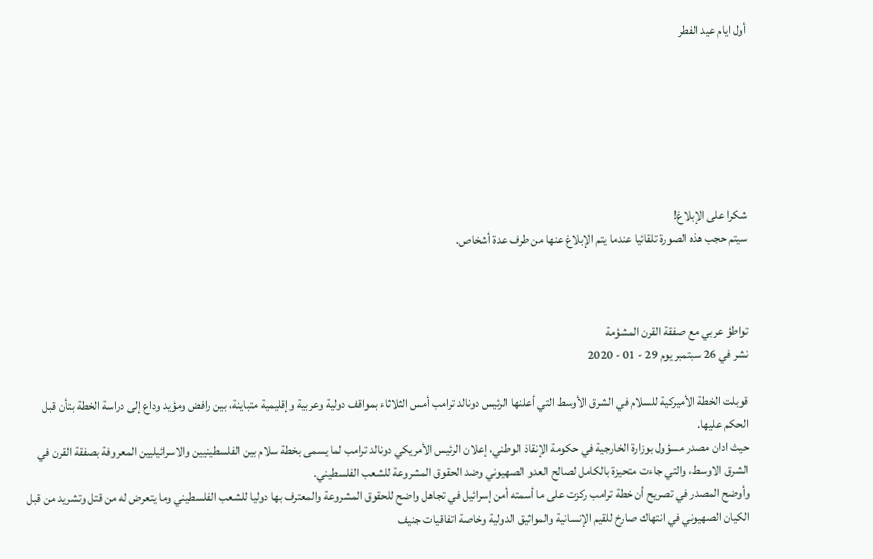أول ايام عيد الفطر







شكرا على الإبلاغ!
سيتم حجب هذه الصورة تلقائيا عندما يتم الإبلاغ عنها من طرف عدة أشخاص.



تواطؤ عربي مع صفقة القرن المشؤمة
نشر في 26 سبتمبر يوم 29 - 01 - 2020

قوبلت الخطة الأميركية للسلام في الشرق الأوسط التي أعلنها الرئيس دونالد ترامب أمس الثلاثاء بمواقف دولية وعربية وإقليمية متباينة، بين رافض ومؤيد وداع إلى دراسة الخطة بتأن قبل الحكم عليها.
حيث ادان مصدر مسؤول بوزارة الخارجية في حكومة الإنقاذ الوطني، إعلان الرئيس الأمريكي دونالد ترامب لما يسمى بخطة سلام بين الفلسطينيين والاسرائيليين المعروفة بصفقة القرن في الشرق الاوسط، والتي جاءت متحيزة بالكامل لصالح العدو الصهيوني وضد الحقوق المشروعة للشعب الفلسطيني.
وأوضح المصدر في تصريح أن خطة ترامب ركزت على ما أسمته أمن إسرائيل في تجاهل واضح للحقوق المشروعة والمعترف بها دوليا للشعب الفلسطيني وما يتعرض له من قتل وتشريد من قبل الكيان الصهيوني في انتهاك صارخ للقيم الإنسانية والمواثيق الدولية وخاصة اتفاقيات جنيف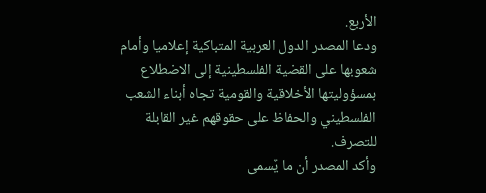الأربع.
ودعا المصدر الدول العربية المتباكية إعلاميا وأمام شعوبها على القضية الفلسطينية إلى الاضطلاع بمسؤوليتها الأخلاقية والقومية تجاه أبناء الشعب الفلسطيني والحفاظ على حقوقهم غير القابلة للتصرف.
وأكد المصدر أن ما يٌسمى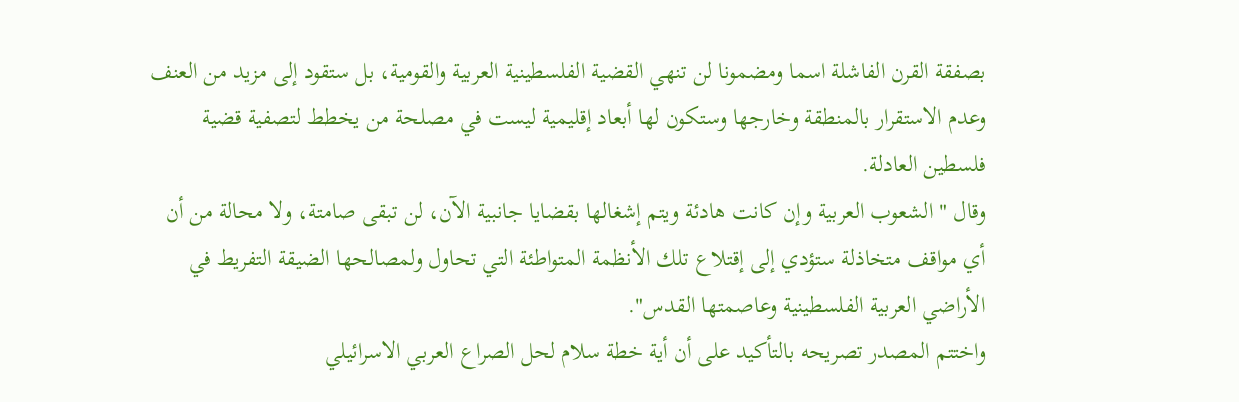بصفقة القرن الفاشلة اسما ومضمونا لن تنهي القضية الفلسطينية العربية والقومية، بل ستقود إلى مزيد من العنف وعدم الاستقرار بالمنطقة وخارجها وستكون لها أبعاد إقليمية ليست في مصلحة من يخطط لتصفية قضية فلسطين العادلة.
وقال " الشعوب العربية وإن كانت هادئة ويتم إشغالها بقضايا جانبية الآن، لن تبقى صامتة، ولا محالة من أن أي مواقف متخاذلة ستؤدي إلى إقتلاع تلك الأنظمة المتواطئة التي تحاول ولمصالحها الضيقة التفريط في الأراضي العربية الفلسطينية وعاصمتها القدس".
واختتم المصدر تصريحه بالتأكيد على أن أية خطة سلام لحل الصراع العربي الاسرائيلي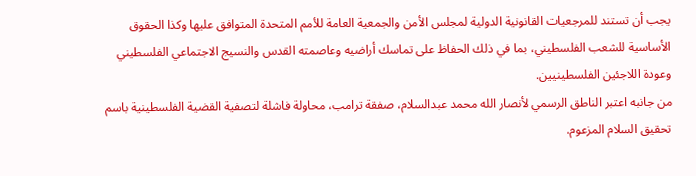يجب أن تستند للمرجعيات القانونية الدولية لمجلس الأمن والجمعية العامة للأمم المتحدة المتوافق عليها وكذا الحقوق الأساسية للشعب الفلسطيني، بما في ذلك الحفاظ على تماسك أراضيه وعاصمته القدس والنسيج الاجتماعي الفلسطيني وعودة اللاجئين الفلسطينيين.
من جانبه اعتبر الناطق الرسمي لأنصار الله محمد عبدالسلام، صفقة ترامب، محاولة فاشلة لتصفية القضية الفلسطينية باسم تحقيق السلام المزعوم.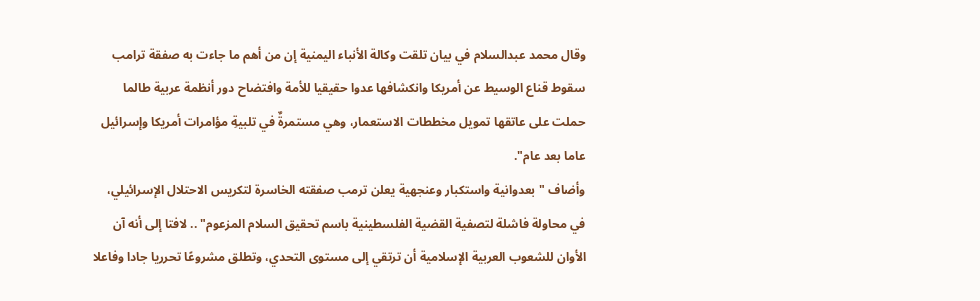وقال محمد عبدالسلام في بيان تلقت وكالة الأنباء اليمنية إن من أهم ما جاءت به صفقة ترامب سقوط قناع الوسيط عن أمريكا وانكشافها عدوا حقيقيا للأمة وافتضاح دور أنظمة عربية طالما حملت على عاتقها تمويل مخططات الاستعمار، وهي مستمرةٌ في تلبيةِ مؤامرات أمريكا وإسرائيل عاما بعد عام".
وأضاف "بعدوانية واستكبار وعنجهية يعلن ترمب صفقته الخاسرة لتكريس الاحتلال الإسرائيلي، في محاولة فاشلة لتصفية القضية الفلسطينية باسم تحقيق السلام المزعوم" .. لافتا إلى أنه آن الأوان للشعوب العربية الإسلامية أن ترتقي إلى مستوى التحدي، وتطلق مشروعًا تحرريا جادا وفاعلا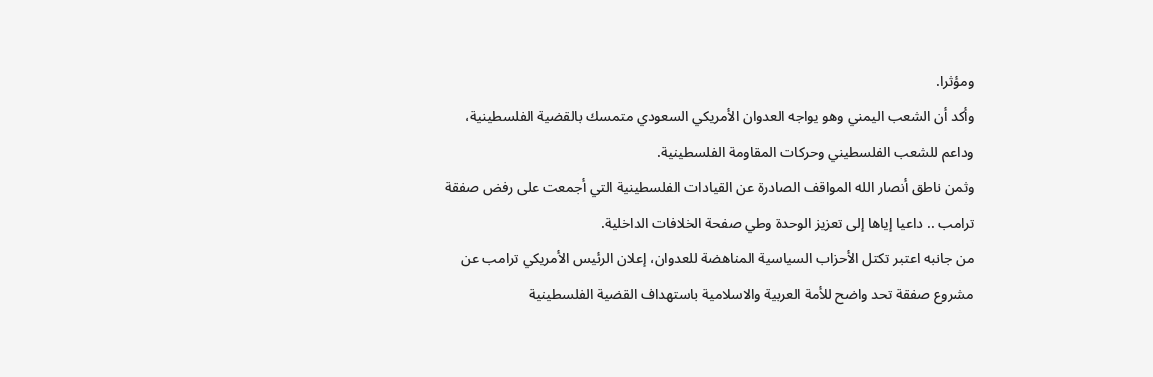ومؤثرا.
وأكد أن الشعب اليمني وهو يواجه العدوان الأمريكي السعودي متمسك بالقضية الفلسطينية، وداعم للشعب الفلسطيني وحركات المقاومة الفلسطينية.
وثمن ناطق أنصار الله المواقف الصادرة عن القيادات الفلسطينية التي أجمعت على رفض صفقة ترامب .. داعيا إياها إلى تعزيز الوحدة وطي صفحة الخلافات الداخلية.
من جانبه اعتبر تكتل الأحزاب السياسية المناهضة للعدوان، إعلان الرئيس الأمريكي ترامب عن مشروع صفقة تحد واضح للأمة العربية والاسلامية باستهداف القضية الفلسطينية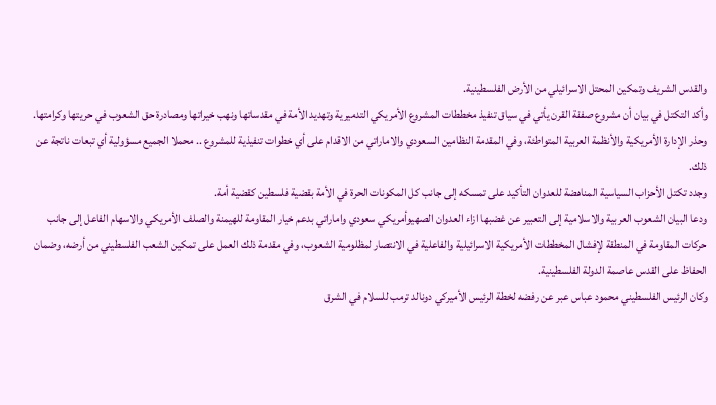والقدس الشريف وتمكين المحتل الاسرائيلي من الأرض الفلسطينية.
وأكد التكتل في بيان أن مشروع صفقة القرن يأتي في سياق تنفيذ مخططات المشروع الأمريكي التدميرية وتهديد الأمة في مقدساتها ونهب خيراتها ومصادرة حق الشعوب في حريتها وكرامتها.
وحذر الإدارة الأمريكية والأنظمة العربية المتواطئة، وفي المقدمة النظامين السعودي والاماراتي من الاقدام على أي خطوات تنفيذية للمشروع .. محملا الجميع مسؤولية أي تبعات ناتجة عن ذلك.
وجدد تكتل الأحزاب السياسية المناهضة للعدوان التأكيد على تمسكه إلى جانب كل المكونات الحرة في الأمة بقضية فلسطين كقضية أمة.
ودعا البيان الشعوب العربية والاسلامية إلى التعبير عن غضبها ازاء العدوان الصهيوأمريكي سعودي واماراتي بدعم خيار المقاومة للهيمنة والصلف الأمريكي والاسهام الفاعل إلى جانب حركات المقاومة في المنطقة لإفشال المخططات الأمريكية الاسرائيلية والفاعلية في الانتصار لمظلومية الشعوب، وفي مقدمة ذلك العمل على تمكين الشعب الفلسطيني من أرضه، وضمان الحفاظ على القدس عاصمة الدولة الفلسطينية.
وكان الرئيس الفلسطيني محمود عباس عبر عن رفضه لخطة الرئيس الأميركي دونالد ترمب للسلام في الشرق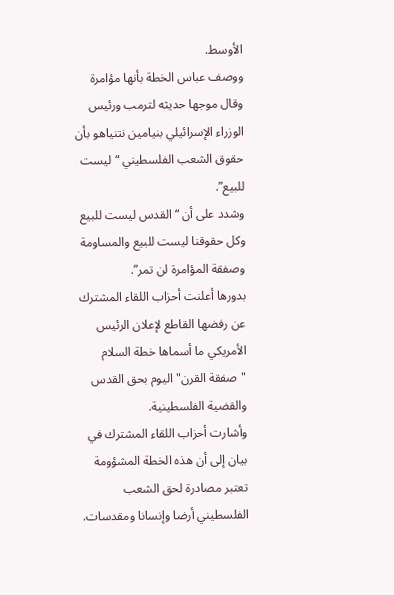الأوسط.
ووصف عباس الخطة بأنها مؤامرة وقال موجها حديثه لترمب ورئيس الوزراء الإسرائيلي بنيامين نتنياهو بأن حقوق الشعب الفلسطيني “ليست للبيع”.
وشدد على أن “القدس ليست للبيع وكل حقوقنا ليست للبيع والمساومة وصفقة المؤامرة لن تمر”.
بدورها أعلنت أحزاب اللقاء المشترك عن رفضها القاطع لإعلان الرئيس الأمريكي ما أسماها خطة السلام "صفقة القرن" اليوم بحق القدس والقضية الفلسطينية.
وأشارت أحزاب اللقاء المشترك في بيان إلى أن هذه الخطة المشؤومة تعتبر مصادرة لحق الشعب الفلسطيني أرضا وإنسانا ومقدسات.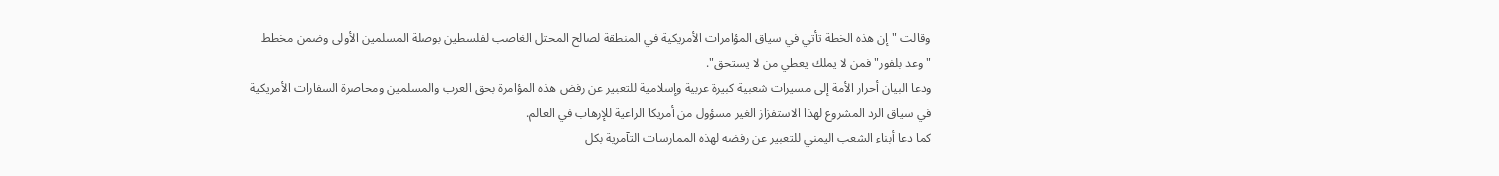وقالت "إن هذه الخطة تأتي في سياق المؤامرات الأمريكية في المنطقة لصالح المحتل الغاصب لفلسطين بوصلة المسلمين الأولى وضمن مخطط "وعد بلفور" فمن لا يملك يعطي من لا يستحق".
ودعا البيان أحرار الأمة إلى مسيرات شعبية كبيرة عربية وإسلامية للتعبير عن رفض هذه المؤامرة بحق العرب والمسلمين ومحاصرة السفارات الأمريكية في سياق الرد المشروع لهذا الاستفزاز الغير مسؤول من أمريكا الراعية للإرهاب في العالم.
كما دعا أبناء الشعب اليمني للتعبير عن رفضه لهذه الممارسات التآمرية بكل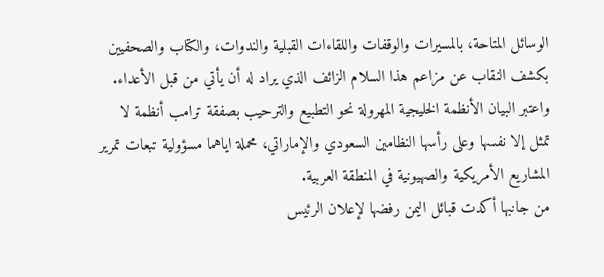الوسائل المتاحة، بالمسيرات والوقفات واللقاءات القبلية والندوات، والكتاب والصحفيين بكشف النقاب عن مزاعم هذا السلام الزائف الذي يراد له أن يأتي من قبل الأعداء.
واعتبر البيان الأنظمة الخليجية المهرولة نحو التطبيع والترحيب بصفقة ترامب أنظمة لا تمثل إلا نفسها وعلى رأسها النظامين السعودي والإماراتي، محملة اياهما مسؤولية تبعات تمرير المشاريع الأمريكية والصهيونية في المنطقة العربية.
من جانبها أكدت قبائل اليمن رفضها لإعلان الرئيس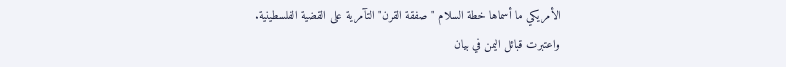الأمريكي ما أسماها خطة السلام "صفقة القرن" التآمرية على القضية الفلسطينية.
واعتبرت قبائل اليمن في بيان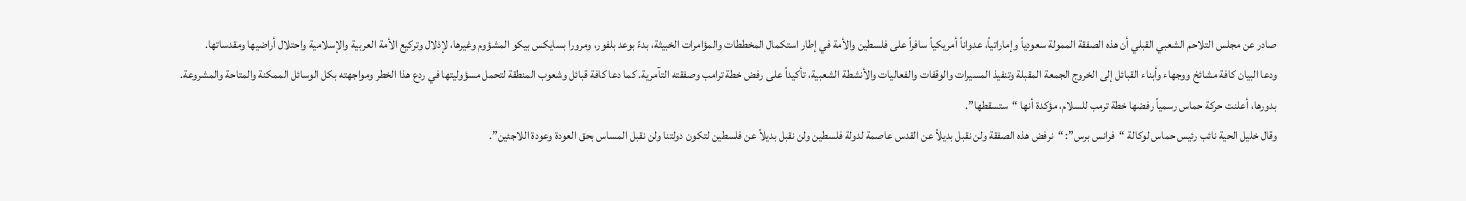صادر عن مجلس التلاحم الشعبي القبلي أن هذه الصفقة الممولة سعودياً وإماراتياً، عدواناً أمريكياً سافراً على فلسطين والأمة في إطار استكمال المخططات والمؤامرات الخبيثة، بدءً بوعد بلفور، ومرورا بسايكس بيكو المشؤوم وغيرها، لإذلال وتركيع الأمة العربية والإسلامية واحتلال أراضيها ومقدساتها.
ودعا البيان كافة مشائخ ووجهاء وأبناء القبائل إلى الخروج الجمعة المقبلة وتنفيذ المسيرات والوقفات والفعاليات والأنشطة الشعبية، تأكيداً على رفض خطة ترامب وصفقته التآمرية. كما دعا كافة قبائل وشعوب المنطقة لتحمل مسؤوليتها في ردع هذا الخطر ومواجهته بكل الوسائل الممكنة والمتاحة والمشروعة.
بدورها، أعلنت حركة حماس رسمياً رفضها خطة ترمب للسلام، مؤكدة أنها “ستسقطها”.
وقال خليل الحية نائب رئيس حماس لوكالة “فرانس برس”: “نرفض هذه الصفقة ولن نقبل بديلاً عن القدس عاصمة لدولة فلسطين ولن نقبل بديلاً عن فلسطين لتكون دولتنا ولن نقبل المساس بحق العودة وعودة اللاجئين”.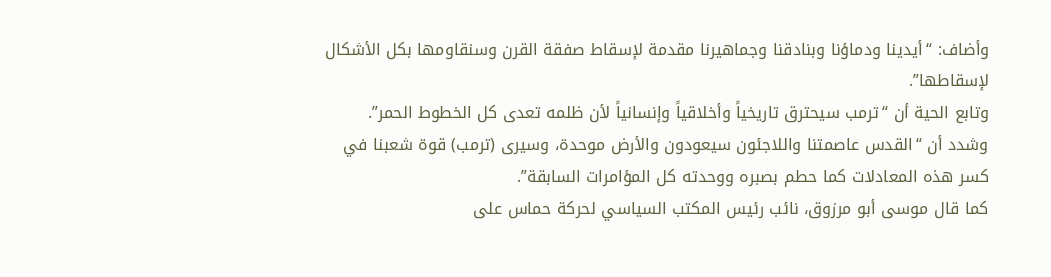وأضاف: “أيدينا ودماؤنا وبنادقنا وجماهيرنا مقدمة لإسقاط صفقة القرن وسنقاومها بكل الأشكال لإسقاطها”.
وتابع الحية أن “ترمب سيحترق تاريخياً وأخلاقياً وإنسانياً لأن ظلمه تعدى كل الخطوط الحمر”.
وشدد أن “القدس عاصمتنا واللاجئون سيعودون والأرض موحدة، وسيرى (ترمب) قوة شعبنا في كسر هذه المعادلات كما حطم بصبره ووحدته كل المؤامرات السابقة”.
كما قال موسى أبو مرزوق، نائب رئيس المكتب السياسي لحركة حماس على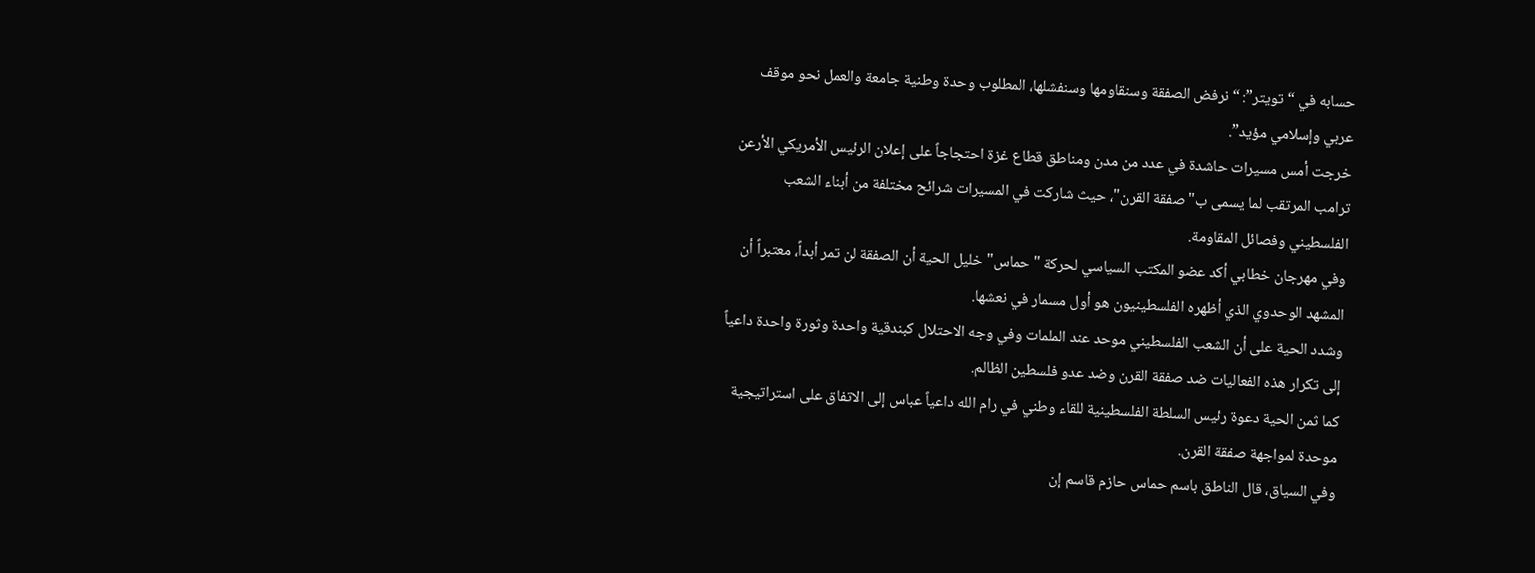حسابه في “تويتر”: “نرفض الصفقة وسنقاومها وسنفشلها، المطلوب وحدة وطنية جامعة والعمل نحو موقف عربي وإسلامي مؤيد”.
خرجت أمس مسيرات حاشدة في عدد من مدن ومناطق قطاع غزة احتجاجاً على إعلان الرئيس الأمريكي الأرعن ترامب المرتقب لما يسمى ب"صفقة القرن"، حيث شاركت في المسيرات شرائح مختلفة من أبناء الشعب الفلسطيني وفصائل المقاومة.
وفي مهرجان خطابي أكد عضو المكتب السياسي لحركة "حماس" خليل الحية أن الصفقة لن تمر أبداً، معتبراً أن المشهد الوحدوي الذي أظهره الفلسطينيون هو أول مسمار في نعشها.
وشدد الحية على أن الشعب الفلسطيني موحد عند الملمات وفي وجه الاحتلال كبندقية واحدة وثورة واحدة داعياً إلى تكرار هذه الفعاليات ضد صفقة القرن وضد عدو فلسطين الظالم.
كما ثمن الحية دعوة رئيس السلطة الفلسطينية للقاء وطني في رام الله داعياً عباس إلى الاتفاق على استراتيجية موحدة لمواجهة صفقة القرن.
وفي السياق، قال الناطق باسم حماس حازم قاسم إن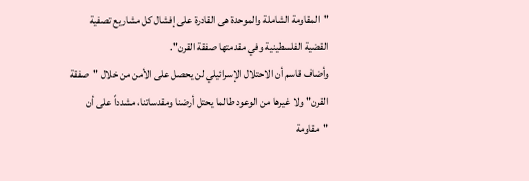"المقاومة الشاملة والموحدة هى القادرة على إفشال كل مشاريع تصفية القضية الفلسطينية وفي مقدمتها صفقة القرن".
وأضاف قاسم أن الاحتلال الإسرائيلي لن يحصل على الأمن من خلال "صفقة القرن" ولا غيرها من الوعود طالما يحتل أرضنا ومقدساتنا، مشدداً على أن "مقاومة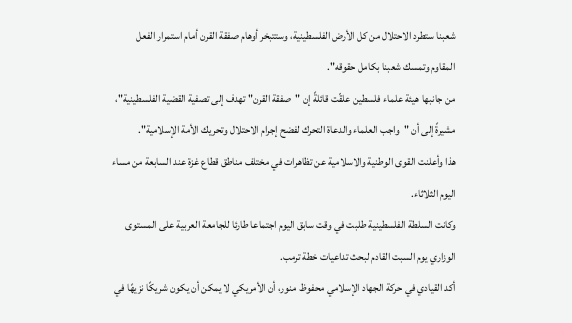شعبنا ستطرد الاحتلال من كل الأرض الفلسطينية، وستتبخر أوهام صفقة القرن أمام استمرار الفعل المقاوم وتمسك شعبنا بكامل حقوقه".
من جانبها هيئة علماء فلسطين علقّت قائلةً إن "صفقة القرن" تهدف إلى تصفية القضية الفلسطينية"، مشيرةً إلى أن "واجب العلماء والدعاة التحرك لفضح إجرام الاحتلال وتحريك الأمة الإسلامية".
هذا وأعلنت القوى الوطنية والاسلامية عن تظاهرات في مختلف مناطق قطاع غزة عند السابعة من مساء اليوم الثلاثاء.
وكانت السلطة الفلسطينية طلبت في وقت سابق اليوم اجتماعا طارئا للجامعة العربية على المستوى الوزاري يوم السبت القادم لبحث تداعيات خطة ترمب.
أكد القيادي في حركة الجهاد الإسلامي محفوظ منور، أن الأمريكي لا يمكن أن يكون شريكًا نزيهًا في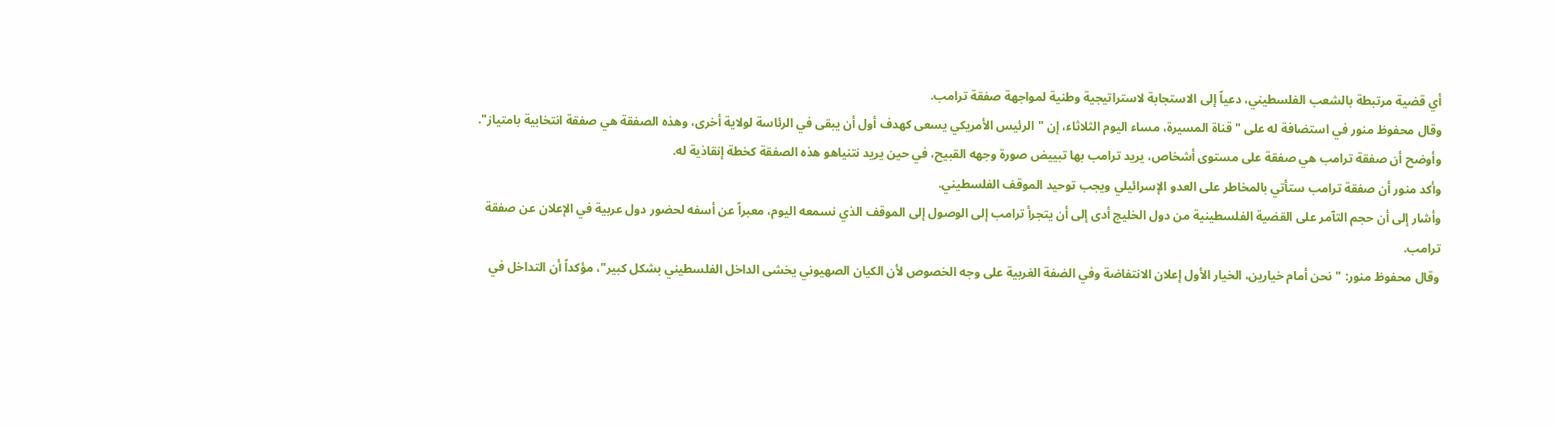أي قضية مرتبطة بالشعب الفلسطيني، دعياً إلى الاستجابة لاستراتيجية وطنية لمواجهة صفقة ترامب.
وقال محفوظ منور في استضافة له على "قناة المسيرة، مساء اليوم الثلاثاء، إن "الرئيس الأمريكي يسعى كهدف أول أن يبقى في الرئاسة لولاية أخرى، وهذه الصفقة هي صفقة انتخابية بامتياز".
وأوضح أن صفقة ترامب هي صفقة على مستوى أشخاص، يريد ترامب بها تبييض صورة وجهه القبيح، في حين يريد نتنياهو هذه الصفقة كخطة إنقاذية له.
وأكد منور أن صفقة ترامب ستأتي بالمخاطر على العدو الإسرائيلي ويجب توحيد الموقف الفلسطيني.
وأشار إلى أن حجم التآمر على القضية الفلسطينية من دول الخليج أدى إلى أن يتجرأ ترامب إلى الوصول إلى الموقف الذي نسمعه اليوم، معبراً عن أسفه لحضور دول عربية في الإعلان عن صفقة ترامب.
وقال محفوظ منور: "نحن أمام خيارين، الخيار الأول إعلان الانتفاضة وفي الضفة الغربية على وجه الخصوص لأن الكيان الصهيوني يخشى الداخل الفلسطيني بشكل كبير"، مؤكداً أن التداخل في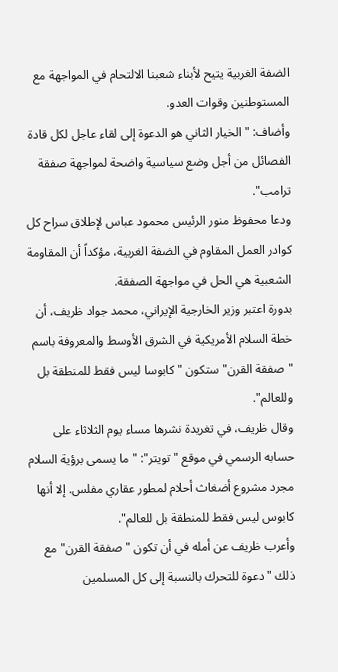الضفة الغربية يتيح لأبناء شعبنا الالتحام في المواجهة مع المستوطنين وقوات العدو.
وأضاف: "الخيار الثاني هو الدعوة إلى لقاء عاجل لكل قادة الفصائل من أجل وضع سياسية واضحة لمواجهة صفقة ترامب".
ودعا محفوظ منور الرئيس محمود عباس لإطلاق سراح كل كوادر العمل المقاوم في الضفة الغربية، مؤكداً أن المقاومة الشعبية هي الحل في مواجهة الصفقة.
بدورة اعتبر وزير الخارجية الإيراني، محمد جواد ظريف، أن خطة السلام الأمريكية في الشرق الأوسط والمعروفة باسم "صفقة القرن" ستكون "كابوسا ليس فقط للمنطقة بل وللعالم".
وقال ظريف، في تغريدة نشرها مساء يوم الثلاثاء على حسابه الرسمي في موقع "تويتر": "ما يسمى برؤية السلام مجرد مشروع أضغاث أحلام لمطور عقاري مفلس. إلا أنها كابوس ليس فقط للمنطقة بل للعالم".
وأعرب ظريف عن أمله في أن تكون "صفقة القرن" مع ذلك "دعوة للتحرك بالنسبة إلى كل المسلمين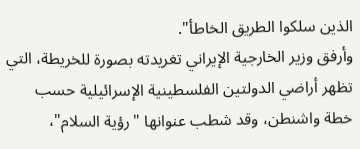الذين سلكوا الطريق الخاطأ".
وأرفق وزير الخارجية الإيراني تغريدته بصورة للخريطة، التي تظهر أراضي الدولتين الفلسطينية الإسرائيلية حسب خطة واشنطن، وقد شطب عنوانها "رؤية السلام"،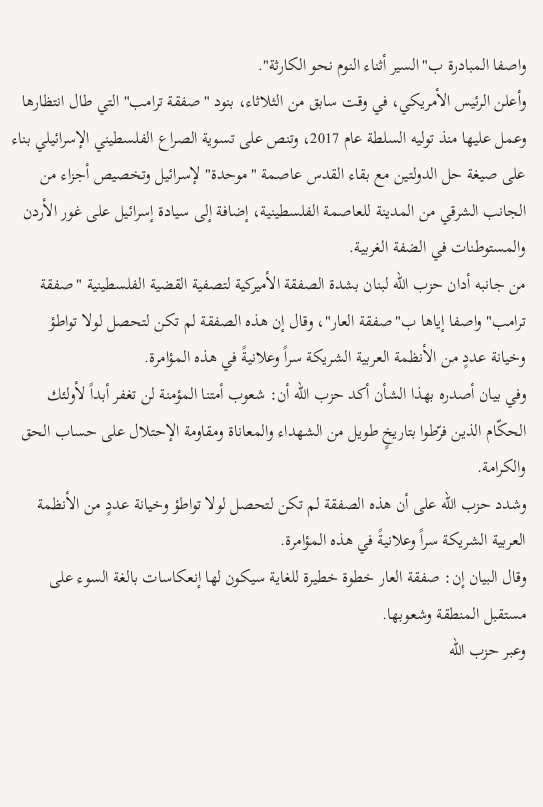واصفا المبادرة ب"السير أثناء النوم نحو الكارثة".
وأعلن الرئيس الأمريكي، في وقت سابق من الثلاثاء، بنود "صفقة ترامب" التي طال انتظارها وعمل عليها منذ توليه السلطة عام 2017، وتنص على تسوية الصراع الفلسطيني الإسرائيلي بناء على صيغة حل الدولتين مع بقاء القدس عاصمة "موحدة" لإسرائيل وتخصيص أجزاء من الجانب الشرقي من المدينة للعاصمة الفلسطينية، إضافة إلى سيادة إسرائيل على غور الأردن والمستوطنات في الضفة الغربية.
من جانبه أدان حزب الله لبنان بشدة الصفقة الأميركية لتصفية القضية الفلسطينية "صفقة ترامب" واصفا إياها ب"صفقة العار"، وقال إن هذه الصفقة لم تكن لتحصل لولا تواطؤ وخيانة عددٍ من الأنظمة العربية الشريكة سراً وعلانيةً في هذه المؤامرة.
وفي بيان أصدره بهذا الشأن أكد حزب الله أن: شعوب أمتنا المؤمنة لن تغفر أبداً لأولئك الحكّام الذين فرّطوا بتاريخٍ طويل من الشهداء والمعاناة ومقاومة الإحتلال على حساب الحق والكرامة.
وشدد حزب الله على أن هذه الصفقة لم تكن لتحصل لولا تواطؤ وخيانة عددٍ من الأنظمة العربية الشريكة سراً وعلانيةً في هذه المؤامرة.
وقال البيان إن: صفقة العار خطوة خطيرة للغاية سيكون لها إنعكاسات بالغة السوء على مستقبل المنطقة وشعوبها.
وعبر حزب الله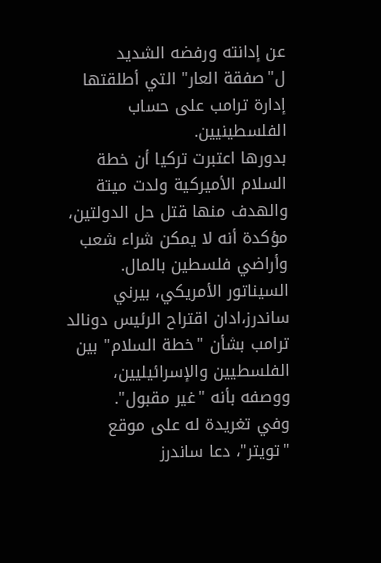عن إدانته ورفضه الشديد ل"صفقة العار" التي أطلقتها إدارة ترامب على حساب الفلسطينيين.
بدورها اعتبرت تركيا أن خطة السلام الأميركية ولدت ميتة والهدف منها قتل حل الدولتين، مؤكدة أنه لا يمكن شراء شعب وأراضي فلسطين بالمال.
السيناتور الأمريكي، بيرني ساندرز،ادان اقتراح الرئيس دونالد ترامب بشأن "خطة السلام" بين الفلسطيين والإسرائيليين، ووصفه بأنه "غير مقبول".
وفي تغريدة له على موقع "تويتر"، دعا ساندرز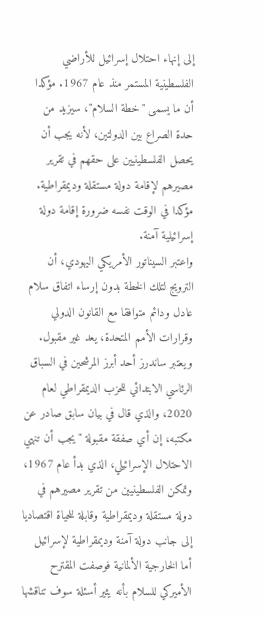إلى إنهاء احتلال إسرائيل للأراضي الفلسطينية المستمر منذ عام 1967. مؤكدا أن ما يسمى "خطة السلام"، سيزيد من حدة الصراع بين الدولتين، لأنه يجب أن يحصل الفلسطينيين على حقهم في تقرير مصيرهم لإقامة دولة مستقلة وديمقراطية. مؤكدا في الوقت نفسه ضرورة إقامة دولة إسرائيلية آمنة.
واعتبر السيناتور الأمريكي اليهودي، أن الترويج لتلك الخطة بدون إرساء اتفاق سلام عادل ودائم متوافقا مع القانون الدولي وقرارات الأمم المتحدة، يعد غير مقبول.
ويعتبر ساندرز أحد أبرز المرشحين في السباق الرئاسي الابتدائي للحزب الديمقراطي لعام 2020، والذي قال في بيان سابق صادر عن مكتبه، إن أي صفقة مقبولة "يجب أن تنهي الاحتلال الإسرائيلي، الذي بدأ عام 1967، وتمكن الفلسطينيين من تقرير مصيرهم في دولة مستقلة وديمقراطية وقابلة للحياة اقتصاديا إلى جانب دولة آمنة وديمقراطية لإسرائيل
أما الخارجية الألمانية فوصفت المقترح الأميركي للسلام بأنه يثير أسئلة سوف تناقشها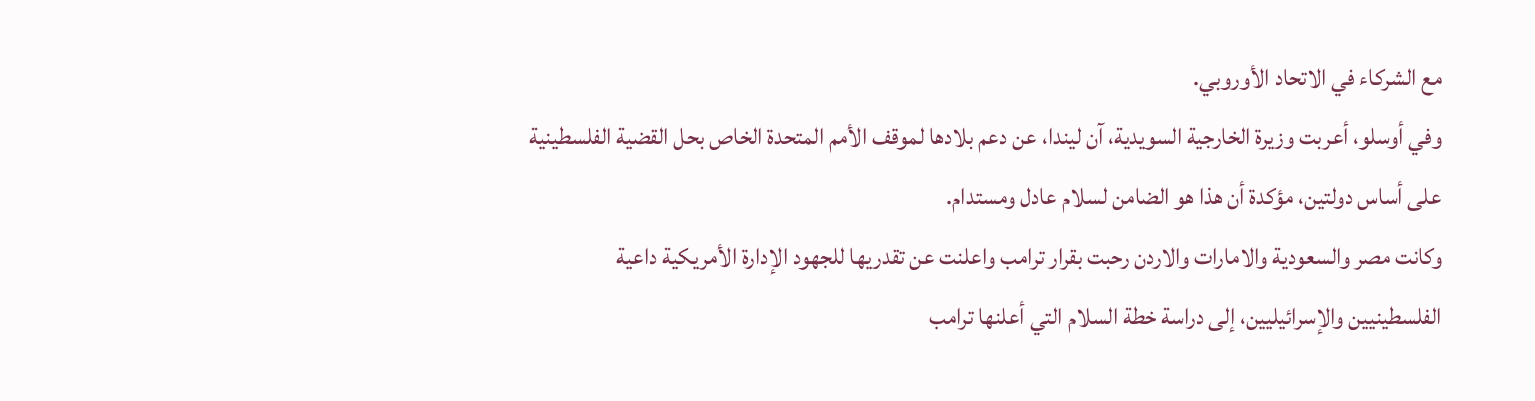مع الشركاء في الاتحاد الأوروبي.
وفي أوسلو، أعربت وزيرة الخارجية السويدية، آن ليندا، عن دعم بلادها لموقف الأمم المتحدة الخاص بحل القضية الفلسطينية على أساس دولتين، مؤكدة أن هذا هو الضامن لسلام عادل ومستدام.
وكانت مصر والسعودية والامارات والاردن رحبت بقرار ترامب واعلنت عن تقدريها للجهود الإدارة الأمريكية داعية الفلسطينيين والإسرائيليين، إلى دراسة خطة السلام التي أعلنها ترامب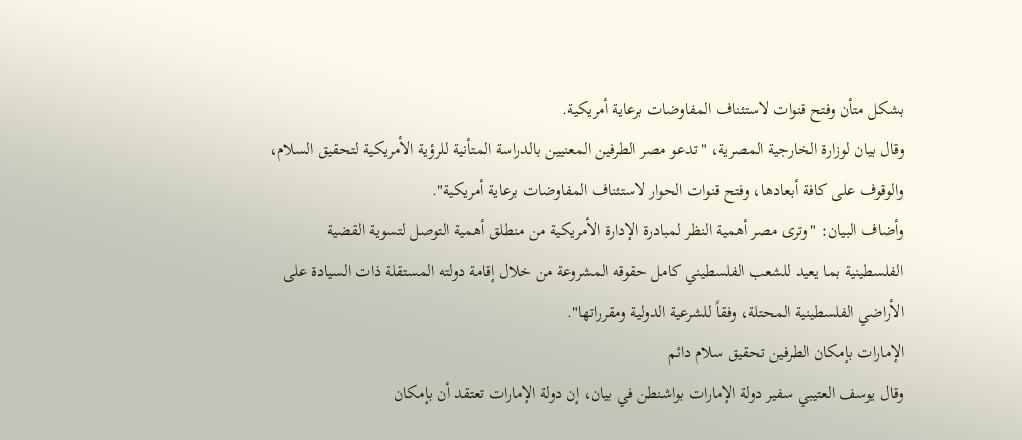بشكل متأن وفتح قنوات لاستئناف المفاوضات برعاية أمريكية.
وقال بيان لوزارة الخارجية المصرية، "تدعو مصر الطرفين المعنيين بالدراسة المتأنية للرؤية الأمريكية لتحقيق السلام، والوقوف على كافة أبعادها، وفتح قنوات الحوار لاستئناف المفاوضات برعاية أمريكية".
وأضاف البيان: "وترى مصر أهمية النظر لمبادرة الإدارة الأمريكية من منطلق أهمية التوصل لتسوية القضية الفلسطينية بما يعيد للشعب الفلسطيني كامل حقوقه المشروعة من خلال إقامة دولته المستقلة ذات السيادة على الأراضي الفلسطينية المحتلة، وفقاً للشرعية الدولية ومقرراتها".
الإمارات بإمكان الطرفين تحقيق سلام دائم
وقال يوسف العتيبي سفير دولة الإمارات بواشنطن في بيان، إن دولة الإمارات تعتقد أن بإمكان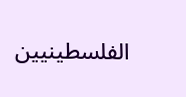الفلسطينيين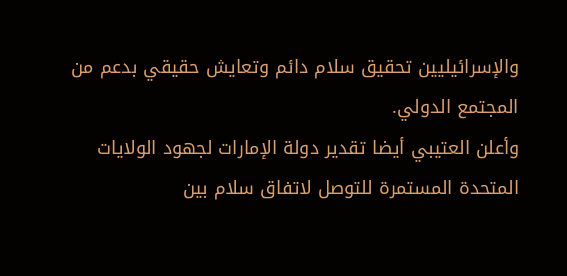والإسرائيليين تحقيق سلام دائم وتعايش حقيقي بدعم من المجتمع الدولي.
وأعلن العتيبي أيضا تقدير دولة الإمارات لجهود الولايات المتحدة المستمرة للتوصل لاتفاق سلام بين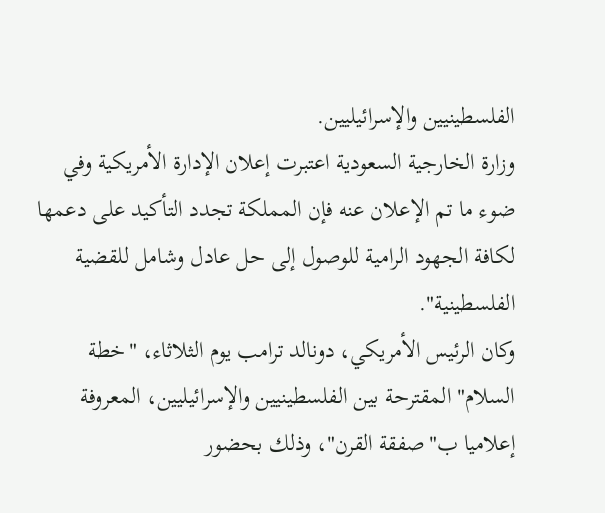الفلسطينيين والإسرائيليين.
وزارة الخارجية السعودية اعتبرت إعلان الإدارة الأمريكية وفي ضوء ما تم الإعلان عنه فإن المملكة تجدد التأكيد على دعمها لكافة الجهود الرامية للوصول إلى حل عادل وشامل للقضية الفلسطينية".
وكان الرئيس الأمريكي، دونالد ترامب يوم الثلاثاء، "خطة السلام" المقترحة بين الفلسطينيين والإسرائيليين، المعروفة إعلاميا ب"صفقة القرن"، وذلك بحضور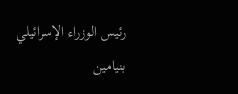رئيس الوزراء الإسرائيلي بنيامين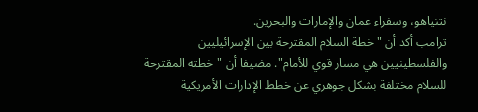نتنياهو، وسفراء عمان والإمارات والبحرين.
ترامب أكد أن "خطة السلام المقترحة بين الإسرائيليين والفلسطينيين هي مسار قوي للأمام". مضيفا أن "خطته المقترحة للسلام مختلفة بشكل جوهري عن خطط الإدارات الأمريكية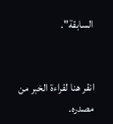السابقة".


انقر هنا لقراءة الخبر من مصدره.